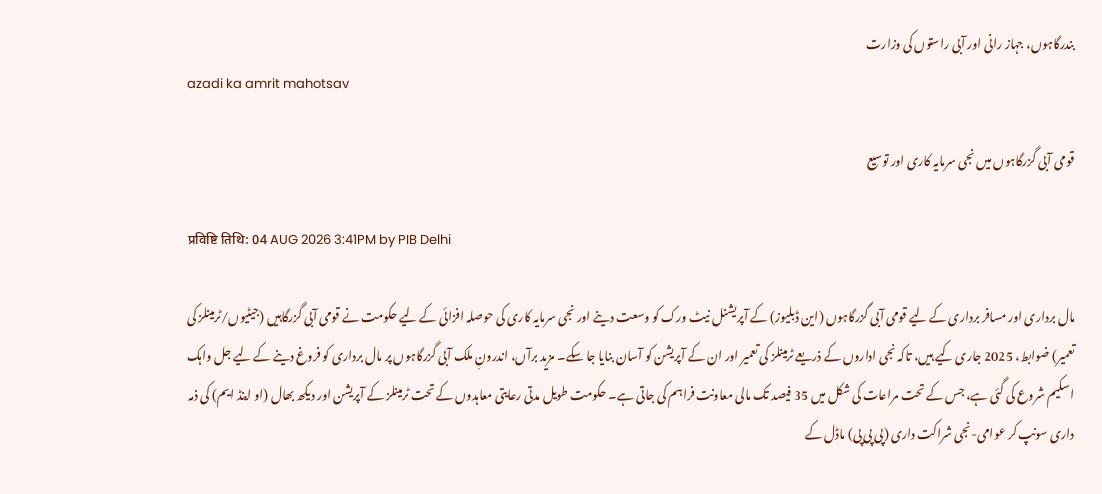بندرگاہوں، جہاز رانی اور آبی راستوں کی وزارت
azadi ka amrit mahotsav

قومی آبی گزرگاہوں میں نجی سرمایہ کاری اور توسیع

प्रविष्टि तिथि: 04 AUG 2026 3:41PM by PIB Delhi

مال برداری اور مسافر برداری کے لیے قومی آبی گزرگاہوں (این ڈبلیوز) کے آپریشنل نیٹ ورک کو وسعت دینے اور نجی سرمایہ کاری کی حوصلہ افزائی کے لیے حکومت نے قومی آبی گزرگاہیں (جیٹیوں/ٹرمینلز کی تعمیر) ضوابط، 2025 جاری کیے ہیں، تاکہ نجی اداروں کے ذریعے ٹرمینلز کی تعمیر اور ان کے آپریشن کو آسان بنایا جا سکے۔ مزید برآں، اندرونِ ملک آبی گزرگاہوں پر مال برداری کو فروغ دینے کے لیے جل واہک اسکیم شروع کی گئی ہے، جس کے تحت مراعات کی شکل میں 35 فیصد تک مالی معاونت فراہم کی جاتی ہے۔ حکومت طویل مدتی رعایتی معاہدوں کے تحت ٹرمینلز کے آپریشن اور دیکھ بھال (او اینڈ ایم) کی ذمہ داری سونپ کر عوامی-نجی شراکت داری (پی پی پی) ماڈل کے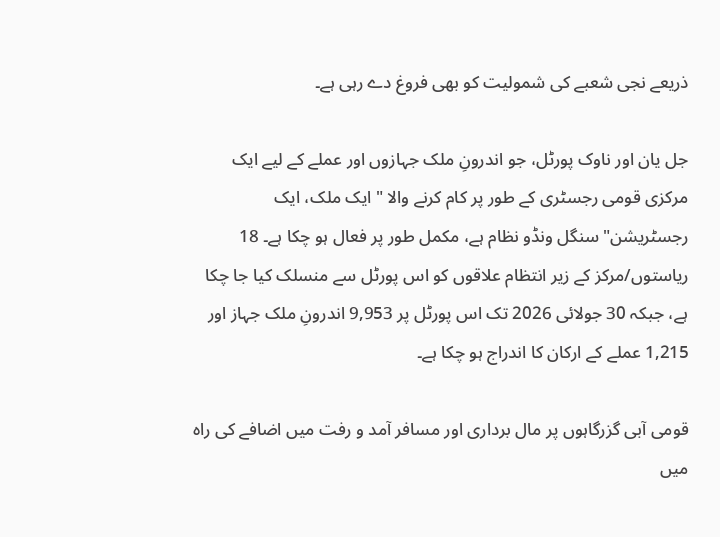ذریعے نجی شعبے کی شمولیت کو بھی فروغ دے رہی ہے۔

جل یان اور ناوک پورٹل، جو اندرونِ ملک جہازوں اور عملے کے لیے ایک مرکزی قومی رجسٹری کے طور پر کام کرنے والا "ایک ملک، ایک رجسٹریشن" سنگل ونڈو نظام ہے، مکمل طور پر فعال ہو چکا ہے۔ 18 ریاستوں/مرکز کے زیر انتظام علاقوں کو اس پورٹل سے منسلک کیا جا چکا ہے، جبکہ 30 جولائی 2026 تک اس پورٹل پر 9,953 اندرونِ ملک جہاز اور 1,215 عملے کے ارکان کا اندراج ہو چکا ہے۔

قومی آبی گزرگاہوں پر مال برداری اور مسافر آمد و رفت میں اضافے کی راہ میں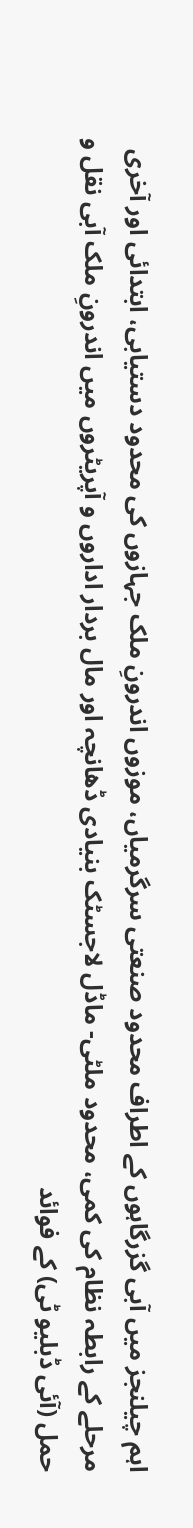اہم چیلنجز میں آبی گزرگاہوں کے اطراف محدود صنعتی سرگرمیاں، موزوں اندرونِ ملک جہازوں کی محدود دستیابی، ابتدائی اور آخری مرحلے کے رابطہ نظام کی کمی، محدود ملٹی- ماڈل لاجسٹک بنیادی ڈھانچہ اور مال بردار اداروں و آپریٹروں میں اندرونِ ملک آبی نقل و حمل (آئی ڈبلیو ٹی) کے فوائد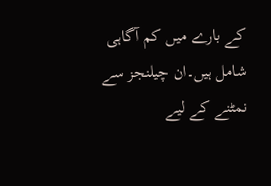کے بارے میں کم آگاہی شامل ہیں۔ان چیلنجز سے نمٹنے کے لیے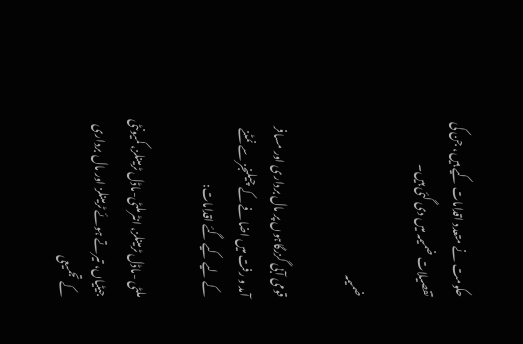حکومت نے متعدد اقدامات کیے ہیں، جن کی تفصیلات ضمیمہ میں دی گئی ہیں۔

ضمیمہ

قومی آبی گزرگاہوں پر مال برداری اور مسافر آمد و رفت میں اضافے کے چیلنجز سے نمٹنے کے لیے کیے گئے اقدامات:

ملٹی -ماڈل ٹرمینلز، انٹرملٹی-ماڈل ٹرمینلز، کمیونٹی جیٹیاں، تیرتے ہوئے ٹرمینلز اور مال برداری کے تجمیعی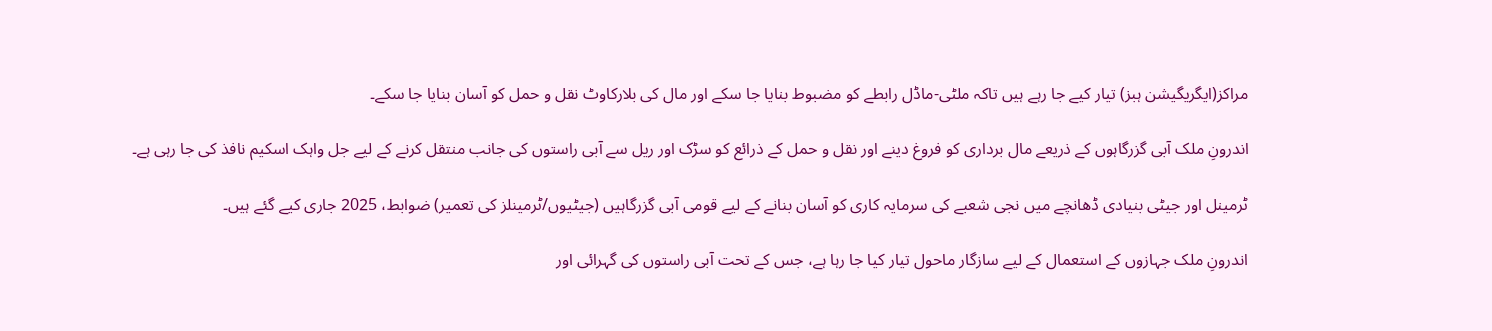مراکز(ایگریگیشن ہبز) تیار کیے جا رہے ہیں تاکہ ملٹی-ماڈل رابطے کو مضبوط بنایا جا سکے اور مال کی بلارکاوٹ نقل و حمل کو آسان بنایا جا سکے۔

اندرونِ ملک آبی گزرگاہوں کے ذریعے مال برداری کو فروغ دینے اور نقل و حمل کے ذرائع کو سڑک اور ریل سے آبی راستوں کی جانب منتقل کرنے کے لیے جل واہک اسکیم نافذ کی جا رہی ہے۔

ٹرمینل اور جیٹی بنیادی ڈھانچے میں نجی شعبے کی سرمایہ کاری کو آسان بنانے کے لیے قومی آبی گزرگاہیں (جیٹیوں/ٹرمینلز کی تعمیر) ضوابط، 2025 جاری کیے گئے ہیں۔

اندرونِ ملک جہازوں کے استعمال کے لیے سازگار ماحول تیار کیا جا رہا ہے، جس کے تحت آبی راستوں کی گہرائی اور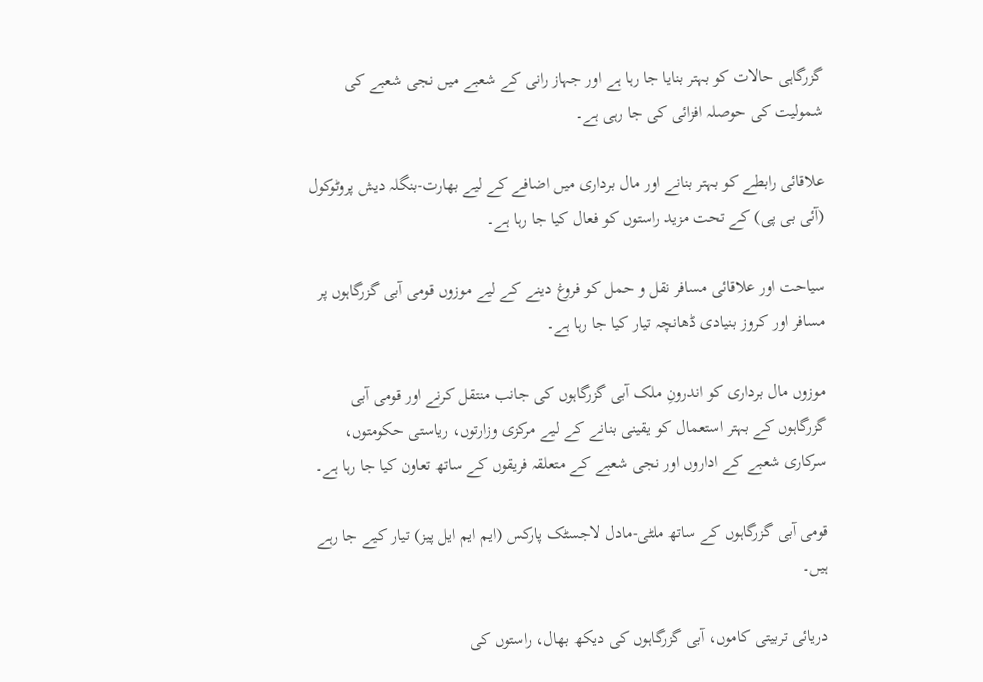گزرگاہی حالات کو بہتر بنایا جا رہا ہے اور جہاز رانی کے شعبے میں نجی شعبے کی شمولیت کی حوصلہ افزائی کی جا رہی ہے۔

علاقائی رابطے کو بہتر بنانے اور مال برداری میں اضافے کے لیے بھارت-بنگلہ دیش پروٹوکول (آئی بی پی) کے تحت مزید راستوں کو فعال کیا جا رہا ہے۔

سیاحت اور علاقائی مسافر نقل و حمل کو فروغ دینے کے لیے موزوں قومی آبی گزرگاہوں پر مسافر اور کروز بنیادی ڈھانچہ تیار کیا جا رہا ہے۔

موزوں مال برداری کو اندرونِ ملک آبی گزرگاہوں کی جانب منتقل کرنے اور قومی آبی گزرگاہوں کے بہتر استعمال کو یقینی بنانے کے لیے مرکزی وزارتوں، ریاستی حکومتوں، سرکاری شعبے کے اداروں اور نجی شعبے کے متعلقہ فریقوں کے ساتھ تعاون کیا جا رہا ہے۔

قومی آبی گزرگاہوں کے ساتھ ملٹی-مادل لاجسٹک پارکس (ایم ایم ایل پیز) تیار کیے جا رہے ہیں۔

دریائی تربیتی کاموں، آبی گزرگاہوں کی دیکھ بھال، راستوں کی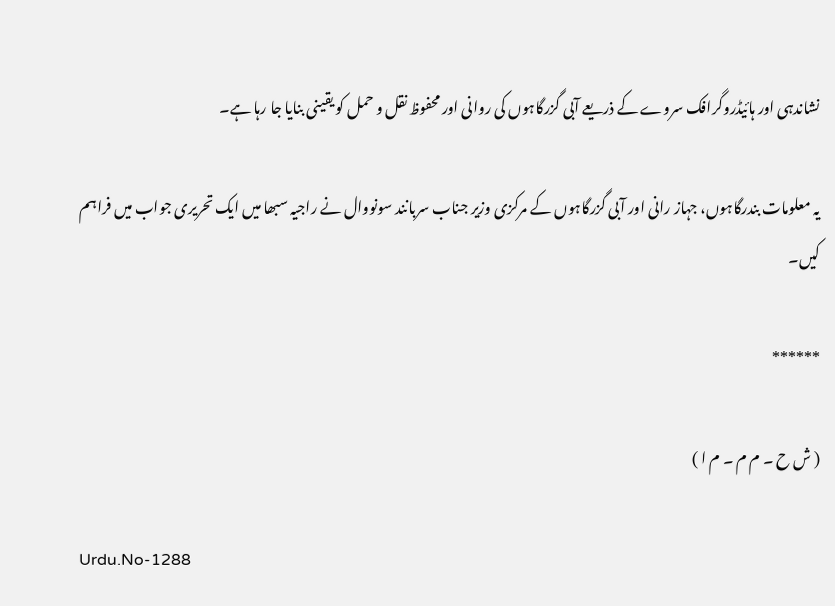نشاندہی اور ہائیڈروگرافک سروے کے ذریعے آبی گزرگاہوں کی روانی اور محفوظ نقل و حمل کو یقینی بنایا جا رہا ہے۔

یہ معلومات بندرگاہوں، جہاز رانی اور آبی گزرگاہوں کے مرکزی وزیر جناب سربانند سونووال نے راجیہ سبھا میں ایک تحریری جواب میں فراہم کیں۔

******

( ش ح ۔ م م ۔ م ا )

Urdu.No-1288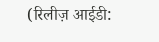(रिलीज़ आईडी: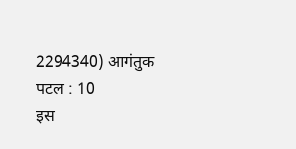2294340) आगंतुक पटल : 10
इस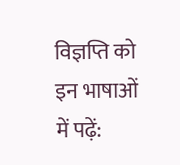विज्ञप्ति को इन भाषाओं में पढ़ें: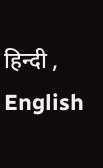हिन्दी , English